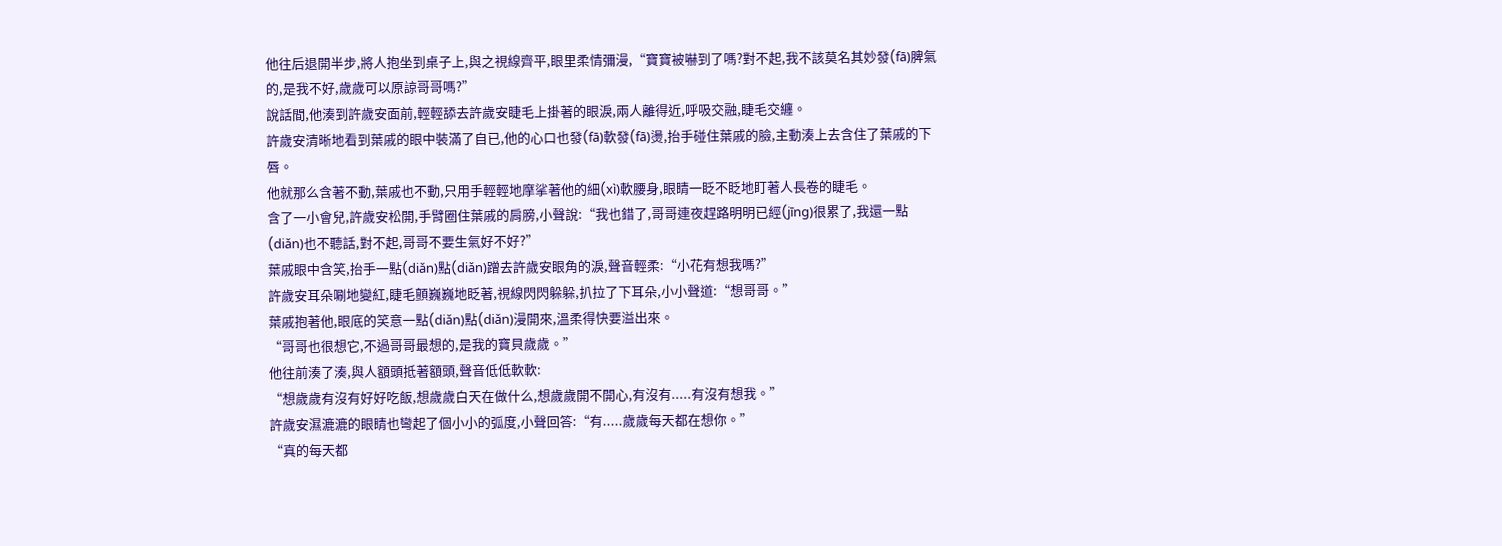他往后退開半步,將人抱坐到桌子上,與之視線齊平,眼里柔情彌漫,“寶寶被嚇到了嗎?對不起,我不該莫名其妙發(fā)脾氣的,是我不好,歲歲可以原諒哥哥嗎?”
說話間,他湊到許歲安面前,輕輕舔去許歲安睫毛上掛著的眼淚,兩人離得近,呼吸交融,睫毛交纏。
許歲安清晰地看到葉戚的眼中裝滿了自已,他的心口也發(fā)軟發(fā)燙,抬手碰住葉戚的臉,主動湊上去含住了葉戚的下唇。
他就那么含著不動,葉戚也不動,只用手輕輕地摩挲著他的細(xì)軟腰身,眼睛一眨不眨地盯著人長卷的睫毛。
含了一小會兒,許歲安松開,手臂圈住葉戚的肩膀,小聲說:“我也錯了,哥哥連夜趕路明明已經(jīng)很累了,我還一點(diǎn)也不聽話,對不起,哥哥不要生氣好不好?”
葉戚眼中含笑,抬手一點(diǎn)點(diǎn)蹭去許歲安眼角的淚,聲音輕柔:“小花有想我嗎?”
許歲安耳朵唰地變紅,睫毛顫巍巍地眨著,視線閃閃躲躲,扒拉了下耳朵,小小聲道:“想哥哥。”
葉戚抱著他,眼底的笑意一點(diǎn)點(diǎn)漫開來,溫柔得快要溢出來。
“哥哥也很想它,不過哥哥最想的,是我的寶貝歲歲。”
他往前湊了湊,與人額頭抵著額頭,聲音低低軟軟:
“想歲歲有沒有好好吃飯,想歲歲白天在做什么,想歲歲開不開心,有沒有.....有沒有想我。”
許歲安濕漉漉的眼睛也彎起了個小小的弧度,小聲回答:“有.....歲歲每天都在想你。”
“真的每天都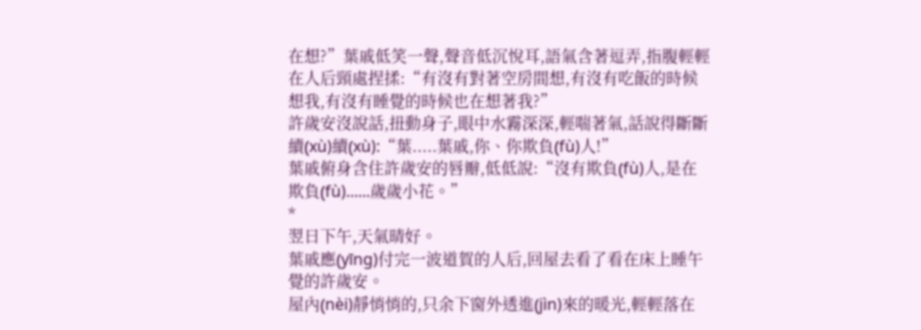在想?”葉戚低笑一聲,聲音低沉悅耳,語氣含著逗弄,指腹輕輕在人后頸處捏揉:“有沒有對著空房間想,有沒有吃飯的時候想我,有沒有睡覺的時候也在想著我?”
許歲安沒說話,扭動身子,眼中水霧深深,輕喘著氣,話說得斷斷續(xù)續(xù):“葉.....葉戚,你、你欺負(fù)人!”
葉戚俯身含住許歲安的唇瓣,低低說:“沒有欺負(fù)人,是在欺負(fù)......歲歲小花。”
*
翌日下午,天氣晴好。
葉戚應(yīng)付完一波道賀的人后,回屋去看了看在床上睡午覺的許歲安。
屋內(nèi)靜悄悄的,只余下窗外透進(jìn)來的暖光,輕輕落在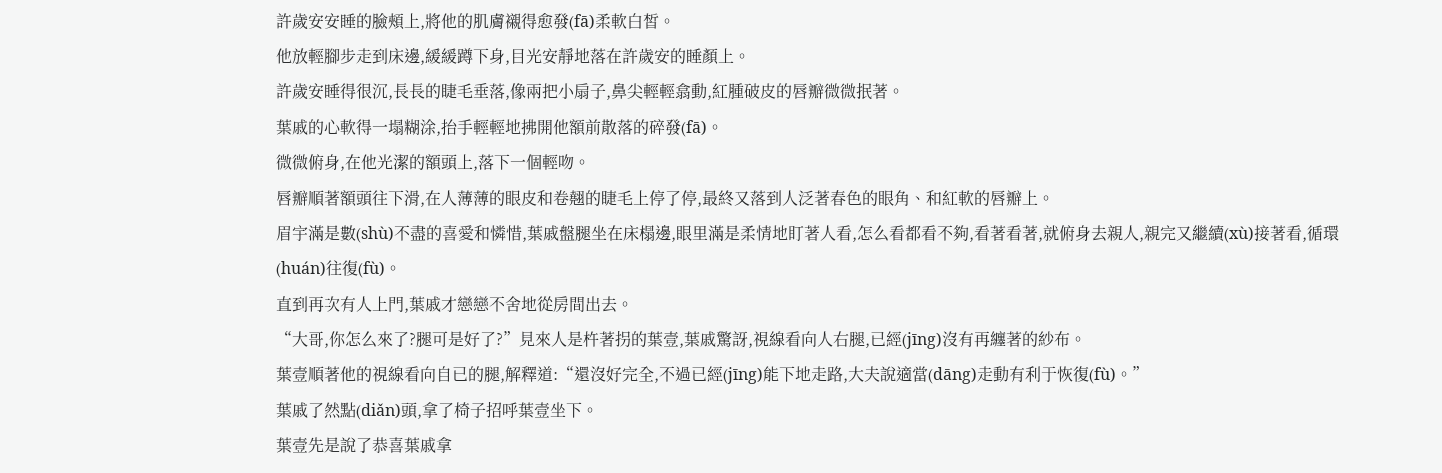許歲安安睡的臉頰上,將他的肌膚襯得愈發(fā)柔軟白皙。
他放輕腳步走到床邊,緩緩蹲下身,目光安靜地落在許歲安的睡顏上。
許歲安睡得很沉,長長的睫毛垂落,像兩把小扇子,鼻尖輕輕翕動,紅腫破皮的唇瓣微微抿著。
葉戚的心軟得一塌糊涂,抬手輕輕地拂開他額前散落的碎發(fā)。
微微俯身,在他光潔的額頭上,落下一個輕吻。
唇瓣順著額頭往下滑,在人薄薄的眼皮和卷翹的睫毛上停了停,最終又落到人泛著春色的眼角、和紅軟的唇瓣上。
眉宇滿是數(shù)不盡的喜愛和憐惜,葉戚盤腿坐在床榻邊,眼里滿是柔情地盯著人看,怎么看都看不夠,看著看著,就俯身去親人,親完又繼續(xù)接著看,循環(huán)往復(fù)。
直到再次有人上門,葉戚才戀戀不舍地從房間出去。
“大哥,你怎么來了?腿可是好了?”見來人是杵著拐的葉壹,葉戚驚訝,視線看向人右腿,已經(jīng)沒有再纏著的紗布。
葉壹順著他的視線看向自已的腿,解釋道:“還沒好完全,不過已經(jīng)能下地走路,大夫說適當(dāng)走動有利于恢復(fù)。”
葉戚了然點(diǎn)頭,拿了椅子招呼葉壹坐下。
葉壹先是說了恭喜葉戚拿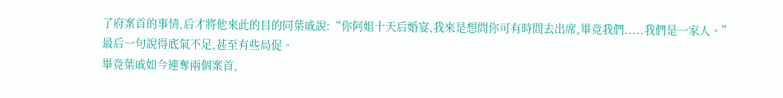了府案首的事情,后才將他來此的目的同葉戚說:“你阿姐十天后婚宴,我來是想問你可有時間去出席,畢竟我們.....我們是一家人。”
最后一句說得底氣不足,甚至有些局促。
畢竟葉戚如今連奪兩個案首,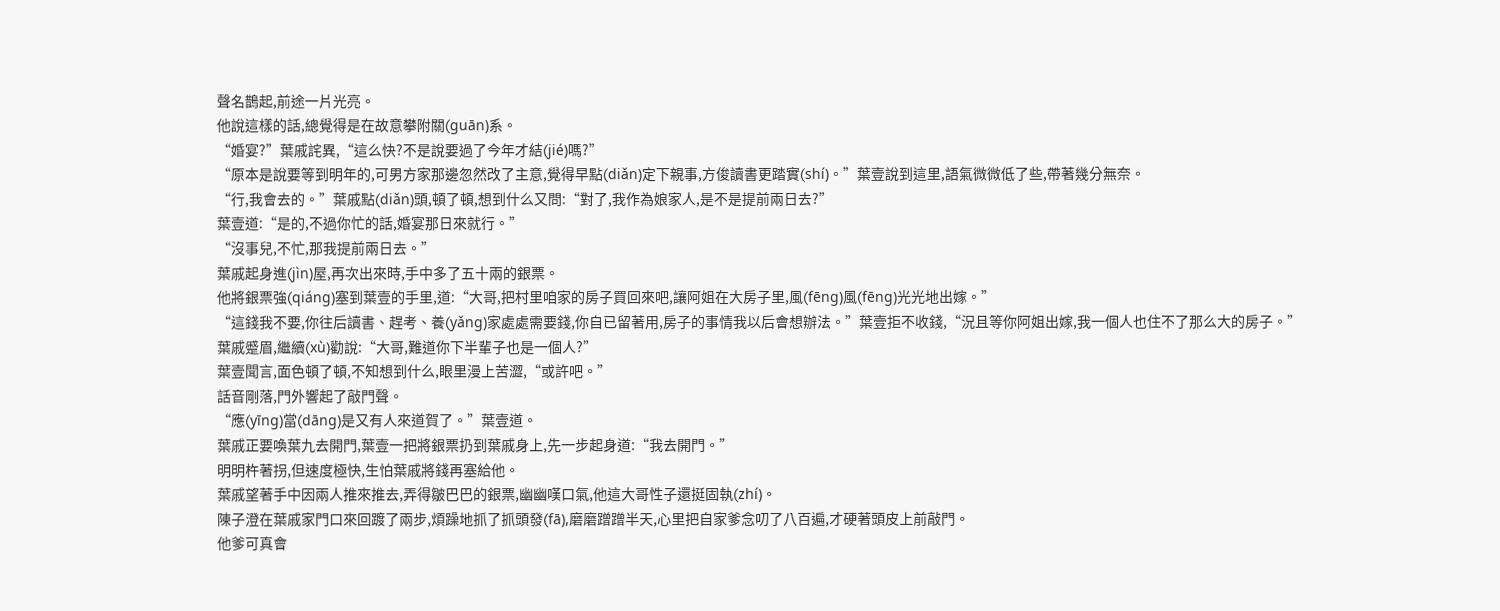聲名鵲起,前途一片光亮。
他說這樣的話,總覺得是在故意攀附關(guān)系。
“婚宴?”葉戚詫異,“這么快?不是說要過了今年才結(jié)嗎?”
“原本是說要等到明年的,可男方家那邊忽然改了主意,覺得早點(diǎn)定下親事,方俊讀書更踏實(shí)。”葉壹說到這里,語氣微微低了些,帶著幾分無奈。
“行,我會去的。”葉戚點(diǎn)頭,頓了頓,想到什么又問:“對了,我作為娘家人,是不是提前兩日去?”
葉壹道:“是的,不過你忙的話,婚宴那日來就行。”
“沒事兒,不忙,那我提前兩日去。”
葉戚起身進(jìn)屋,再次出來時,手中多了五十兩的銀票。
他將銀票強(qiáng)塞到葉壹的手里,道:“大哥,把村里咱家的房子買回來吧,讓阿姐在大房子里,風(fēng)風(fēng)光光地出嫁。”
“這錢我不要,你往后讀書、趕考、養(yǎng)家處處需要錢,你自已留著用,房子的事情我以后會想辦法。”葉壹拒不收錢,“況且等你阿姐出嫁,我一個人也住不了那么大的房子。”
葉戚蹙眉,繼續(xù)勸說:“大哥,難道你下半輩子也是一個人?”
葉壹聞言,面色頓了頓,不知想到什么,眼里漫上苦澀,“或許吧。”
話音剛落,門外響起了敲門聲。
“應(yīng)當(dāng)是又有人來道賀了。”葉壹道。
葉戚正要喚葉九去開門,葉壹一把將銀票扔到葉戚身上,先一步起身道:“我去開門。”
明明杵著拐,但速度極快,生怕葉戚將錢再塞給他。
葉戚望著手中因兩人推來推去,弄得皺巴巴的銀票,幽幽嘆口氣,他這大哥性子還挺固執(zhí)。
陳子澄在葉戚家門口來回踱了兩步,煩躁地抓了抓頭發(fā),磨磨蹭蹭半天,心里把自家爹念叨了八百遍,才硬著頭皮上前敲門。
他爹可真會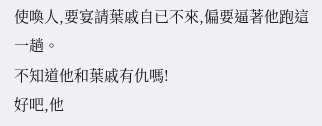使喚人,要宴請葉戚自已不來,偏要逼著他跑這一趟。
不知道他和葉戚有仇嗎!
好吧,他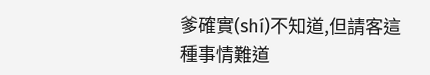爹確實(shí)不知道,但請客這種事情難道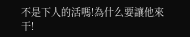不是下人的活嗎!為什么要讓他來干!